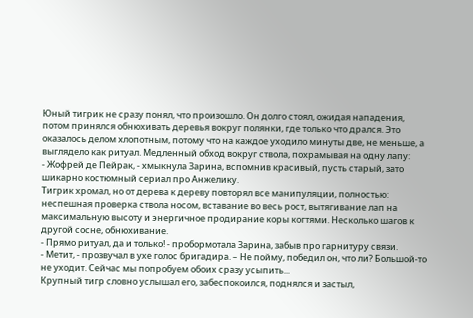Юный тигрик не сразу понял, что произошло. Он долго стоял, ожидая нападения, потом принялся обнюхивать деревья вокруг полянки, где только что дрался. Это оказалось делом хлопотным, потому что на каждое уходило минуты две, не меньше, а выглядело как ритуал. Медленный обход вокруг ствола, похрамывая на одну лапу:
- Жофрей де Пейрак, - хмыкнула Зарина, вспомнив красивый, пусть старый, зато шикарно костюмный сериал про Анжелику.
Тигрик хромал, но от дерева к дереву повторял все манипуляции, полностью: неспешная проверка ствола носом, вставание во весь рост, вытягивание лап на максимальную высоту и энергичное продирание коры когтями. Несколько шагов к другой сосне, обнюхивание.
- Прямо ритуал, да и только! - пробормотала Зарина, забыв про гарнитуру связи.
- Метит, - прозвучал в ухе голос бригадира. – Не пойму, победил он, что ли? Большой-то не уходит. Сейчас мы попробуем обоих сразу усыпить...
Крупный тигр словно услышал его, забеспокоился, поднялся и застыл,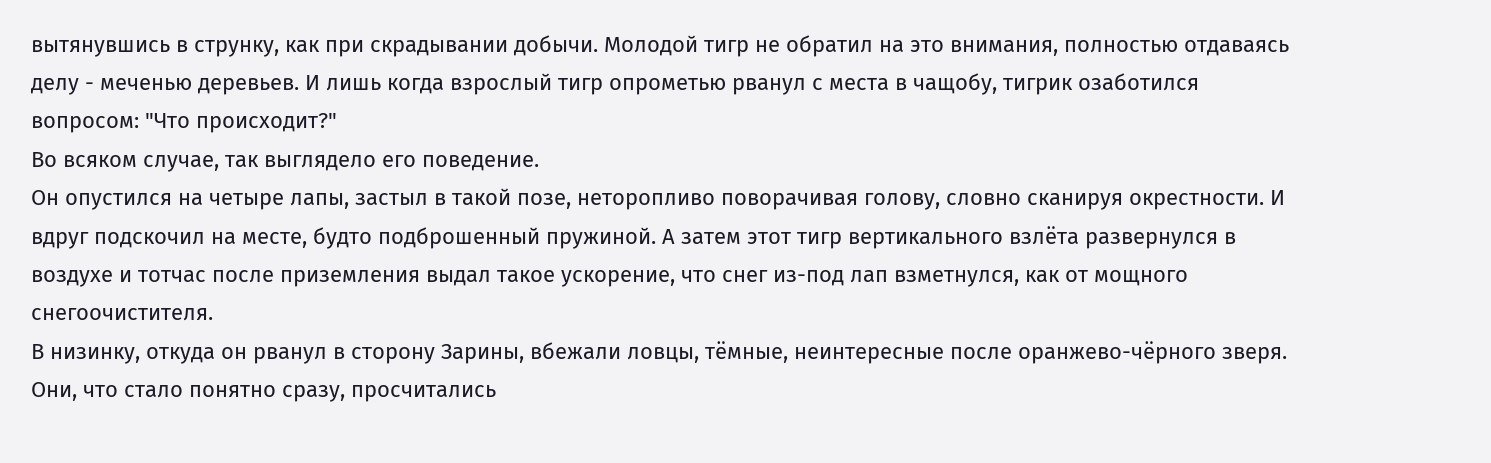вытянувшись в струнку, как при скрадывании добычи. Молодой тигр не обратил на это внимания, полностью отдаваясь делу - меченью деревьев. И лишь когда взрослый тигр опрометью рванул с места в чащобу, тигрик озаботился вопросом: "Что происходит?"
Во всяком случае, так выглядело его поведение.
Он опустился на четыре лапы, застыл в такой позе, неторопливо поворачивая голову, словно сканируя окрестности. И вдруг подскочил на месте, будто подброшенный пружиной. А затем этот тигр вертикального взлёта развернулся в воздухе и тотчас после приземления выдал такое ускорение, что снег из-под лап взметнулся, как от мощного снегоочистителя.
В низинку, откуда он рванул в сторону Зарины, вбежали ловцы, тёмные, неинтересные после оранжево-чёрного зверя. Они, что стало понятно сразу, просчитались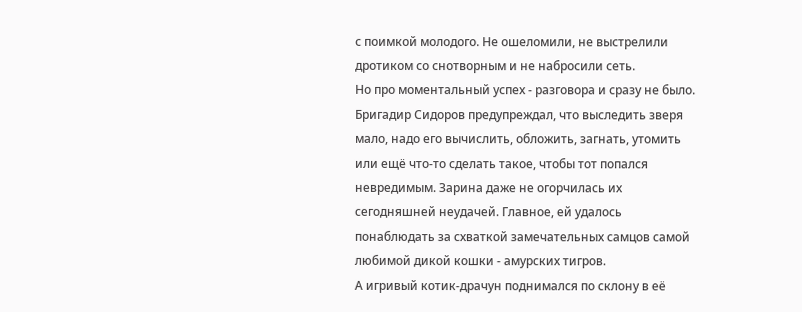с поимкой молодого. Не ошеломили, не выстрелили дротиком со снотворным и не набросили сеть.
Но про моментальный успех - разговора и сразу не было. Бригадир Сидоров предупреждал, что выследить зверя мало, надо его вычислить, обложить, загнать, утомить или ещё что-то сделать такое, чтобы тот попался невредимым. Зарина даже не огорчилась их сегодняшней неудачей. Главное, ей удалось понаблюдать за схваткой замечательных самцов самой любимой дикой кошки - амурских тигров.
А игривый котик-драчун поднимался по склону в её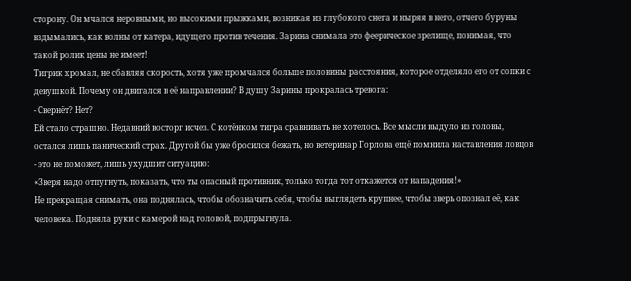сторону. Он мчался неровными, но высокими прыжками, возникая из глубокого снега и ныряя в него, отчего буруны вздымались, как волны от катера, идущего против течения. Зарина снимала это феерическое зрелище, понимая, что такой ролик цены не имеет!
Тигрик хромал, не сбавляя скорость, хотя уже промчался больше половины расстояния, которое отделяло его от сопки с девушкой. Почему он двигался в её направлении? В душу Зарины прокралась тревога:
- Свернёт? Нет?
Ей стало страшно. Недавний восторг исчез. С котёнком тигра сравнивать не хотелось. Все мысли выдуло из головы, остался лишь панический страх. Другой бы уже бросился бежать, но ветеринар Горлова ещё помнила наставления ловцов - это не поможет, лишь ухудшит ситуацию:
«Зверя надо отпугнуть, показать, что ты опасный противник, только тогда тот откажется от нападения!»
Не прекращая снимать, она поднялась, чтобы обозначить себя, чтобы выглядеть крупнее, чтобы зверь опознал её, как человека. Подняла руки с камерой над головой, подпрыгнула.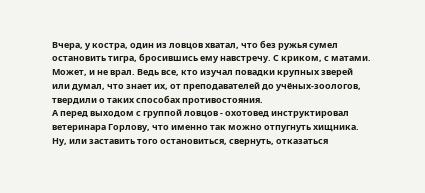Вчера, у костра, один из ловцов хватал, что без ружья сумел остановить тигра, бросившись ему навстречу. С криком, с матами. Может, и не врал. Ведь все, кто изучал повадки крупных зверей или думал, что знает их, от преподавателей до учёных-зоологов, твердили о таких способах противостояния.
А перед выходом с группой ловцов - охотовед инструктировал ветеринара Горлову, что именно так можно отпугнуть хищника. Ну, или заставить того остановиться, свернуть, отказаться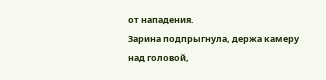от нападения.
Зарина подпрыгнула, держа камеру над головой,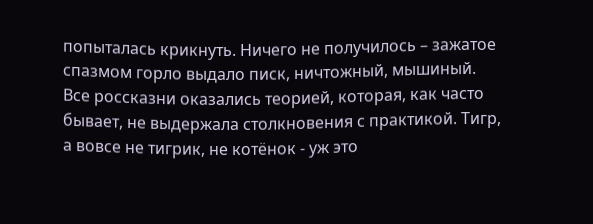попыталась крикнуть. Ничего не получилось – зажатое спазмом горло выдало писк, ничтожный, мышиный.
Все россказни оказались теорией, которая, как часто бывает, не выдержала столкновения с практикой. Тигр, а вовсе не тигрик, не котёнок - уж это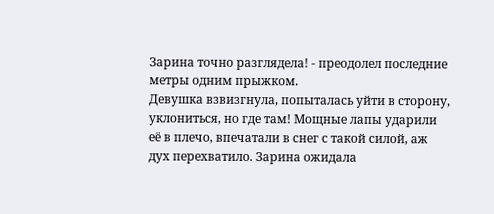Зарина точно разглядела! - преодолел последние метры одним прыжком.
Девушка взвизгнула, попыталась уйти в сторону, уклониться, но где там! Мощные лапы ударили её в плечо, впечатали в снег с такой силой, аж дух перехватило. Зарина ожидала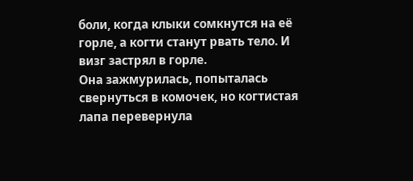боли, когда клыки сомкнутся на её горле, а когти станут рвать тело. И визг застрял в горле.
Она зажмурилась, попыталась свернуться в комочек, но когтистая лапа перевернула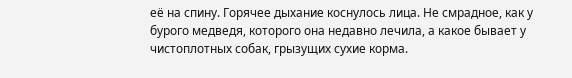её на спину. Горячее дыхание коснулось лица. Не смрадное, как у бурого медведя, которого она недавно лечила, а какое бывает у чистоплотных собак, грызущих сухие корма.